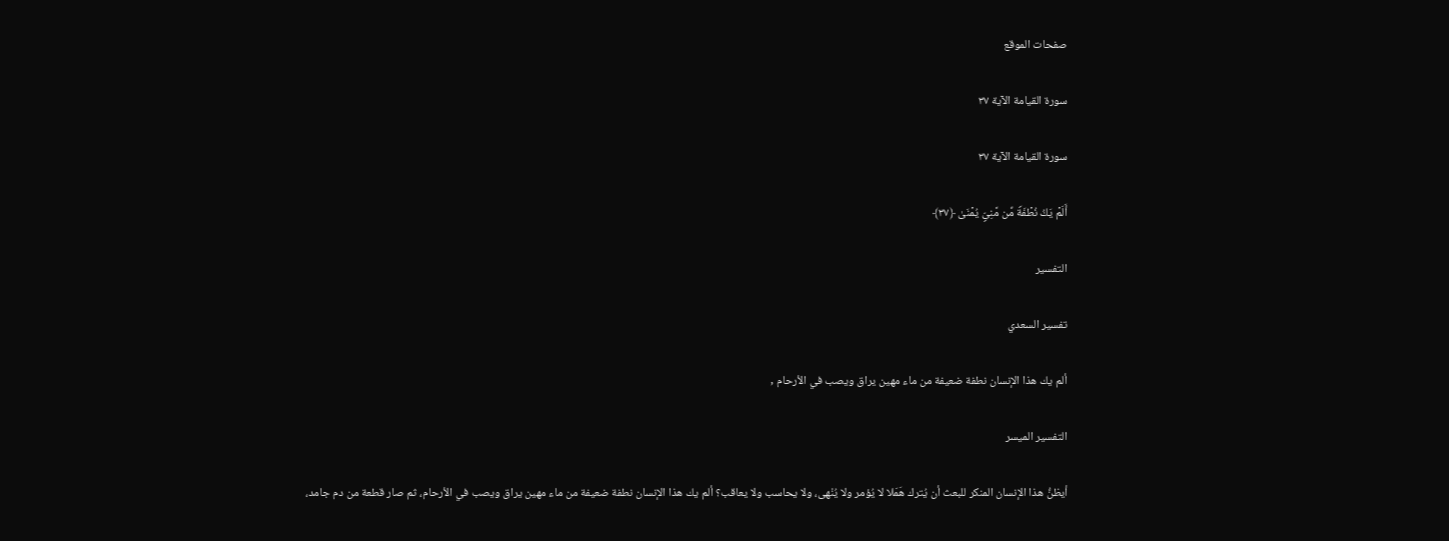صفحات الموقع

سورة القيامة الآية ٣٧

سورة القيامة الآية ٣٧

أَلَمۡ یَكُ نُطۡفَةࣰ مِّن مَّنِیࣲّ یُمۡنَىٰ ﴿٣٧﴾

التفسير

تفسير السعدي

ألم يك هذا الإنسان نطفة ضعيفة من ماء مهين يراق ويصب في الأرحام ,

التفسير الميسر

أيظنُّ هذا الإنسان المنكر للبعث أن يُترك هَمَلا لا يُؤمر ولا يُنْهى، ولا يحاسب ولا يعاقب؟ ألم يك هذا الإنسان نطفة ضعيفة من ماء مهين يراق ويصب في الأرحام، ثم صار قطعة من دم جامد،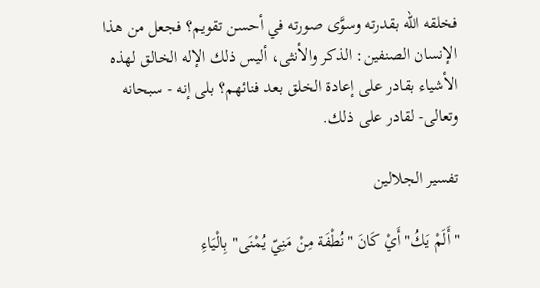فخلقه الله بقدرته وسوَّى صورته في أحسن تقويم؟ فجعل من هذا الإنسان الصنفين: الذكر والأنثى، أليس ذلك الإله الخالق لهذه الأشياء بقادر على إعادة الخلق بعد فنائهم؟ بلى إنه - سبحانه وتعالى- لقادر على ذلك.

تفسير الجلالين

"أَلَمْ يَكُ" أَيْ كَانَ "نُطْفَة مِنْ مَنِيّ يُمْنَى" بِالْيَاءِ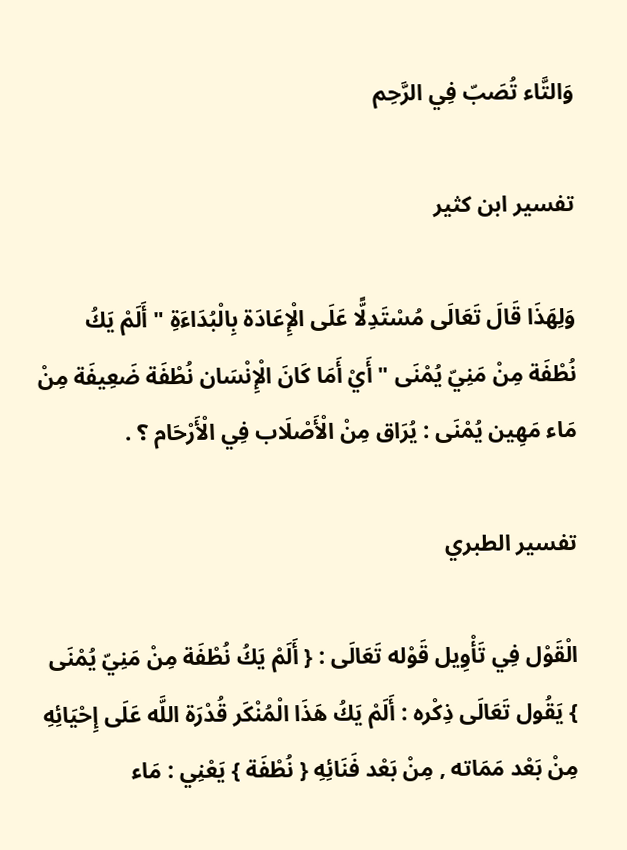وَالتَّاء تُصَبّ فِي الرَّحِم

تفسير ابن كثير

وَلِهَذَا قَالَ تَعَالَى مُسْتَدِلًّا عَلَى الْإِعَادَة بِالْبُدَاءَةِ " أَلَمْ يَكُ نُطْفَة مِنْ مَنِيّ يُمْنَى " أَيْ أَمَا كَانَ الْإِنْسَان نُطْفَة ضَعِيفَة مِنْ مَاء مَهِين يُمْنَى : يُرَاق مِنْ الْأَصْلَاب فِي الْأَرْحَام ؟ .

تفسير الطبري

الْقَوْل فِي تَأْوِيل قَوْله تَعَالَى : { أَلَمْ يَكُ نُطْفَة مِنْ مَنِيّ يُمْنَى } يَقُول تَعَالَى ذِكْره : أَلَمْ يَكُ هَذَا الْمُنْكَر قُدْرَة اللَّه عَلَى إِحْيَائِهِ مِنْ بَعْد مَمَاته , مِنْ بَعْد فَنَائِهِ { نُطْفَة } يَعْنِي : مَاء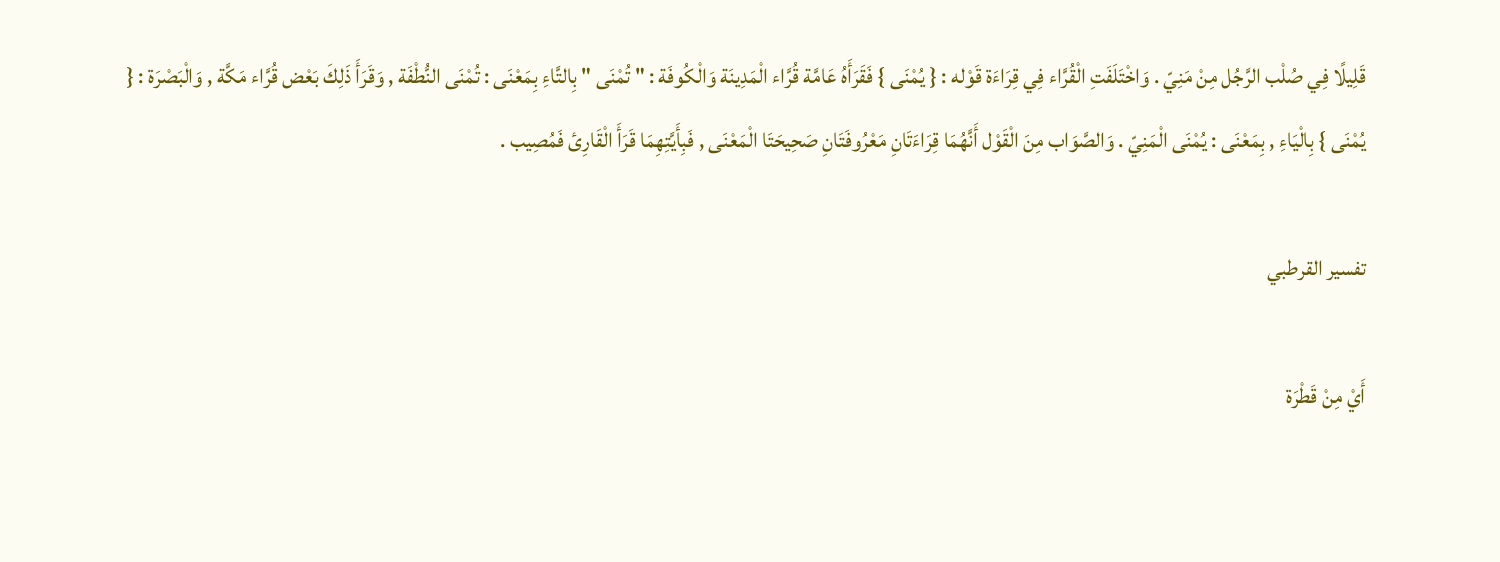قَلِيلًا فِي صُلْب الرَّجُل مِنْ مَنِيّ . وَاخْتَلَفَتِ الْقُرَّاء فِي قِرَاءَة قَوْله : { يُمْنَى } فَقَرَأَهُ عَامَّة قُرَّاء الْمَدِينَة وَالْكُوفَة : " تُمْنَى " بِالتَّاءِ بِمَعْنَى : تُمْنَى النُّطْفَة , وَقَرَأَ ذَلِكَ بَعْض قُرَّاء مَكَّة , وَالْبَصْرَة : { يُمْنَى } بِالْيَاءِ , بِمَعْنَى : يُمْنَى الْمَنِيّ . وَالصَّوَاب مِنَ الْقَوْل أَنَّهُمَا قِرَاءَتَانِ مَعْرُوفَتَانِ صَحِيحَتَا الْمَعْنَى , فَبِأَيَّتِهِمَا قَرَأَ الْقَارِئ فَمُصِيب .

تفسير القرطبي

أَيْ مِنْ قَطْرَة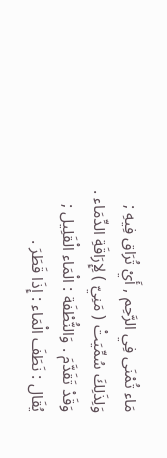مَاء تُمْنَى فِي الرَّحِم , أَيْ تُرَاق فِيهِ ; وَلِذَلِكَ سُمِّيَتْ ( مَنِيّ ) لِإِرَاقَةِ الدِّمَاء . وَقَدْ تَقَدَّمَ . وَالنُّطْفَة : الْمَاء الْقَلِيل ; يُقَال : نَطَفَ الْمَاء : إِذَا قَطَرَ .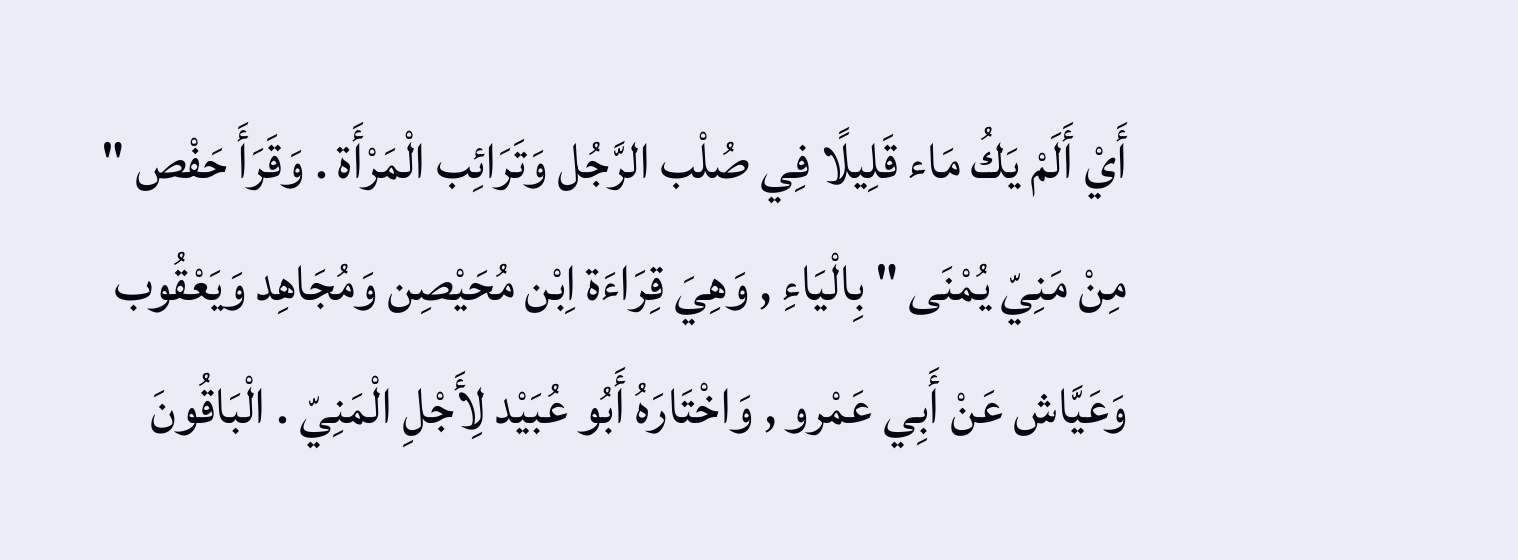أَيْ أَلَمْ يَكُ مَاء قَلِيلًا فِي صُلْب الرَّجُل وَتَرَائِب الْمَرْأَة . وَقَرَأَ حَفْص " مِنْ مَنِيّ يُمْنَى " بِالْيَاءِ , وَهِيَ قِرَاءَة اِبْن مُحَيْصِن وَمُجَاهِد وَيَعْقُوب وَعَيَّاش عَنْ أَبِي عَمْرو , وَاخْتَارَهُ أَبُو عُبَيْد لِأَجْلِ الْمَنِيّ . الْبَاقُونَ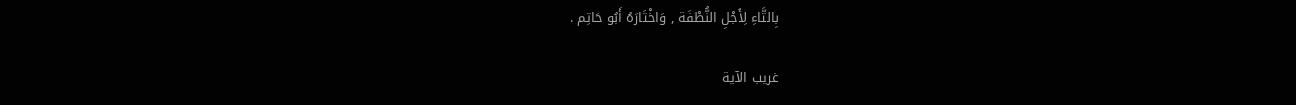بِالتَّاءِ لِأَجْلِ النُّطْفَة , وَاخْتَارَهُ أَبُو حَاتِم .

غريب الآية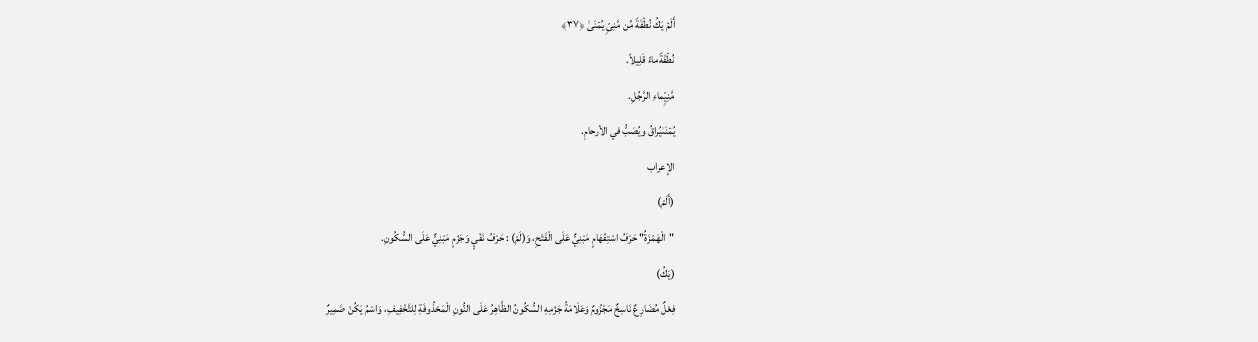أَلَمۡ یَكُ نُطۡفَةࣰ مِّن مَّنِیࣲّ یُمۡنَىٰ ﴿٣٧﴾
نُطۡفَةࣰماءً قَلِيلاً.
مَّنِیࣲّماءِ الرَّجُلِ.
یُمۡنَىٰيُراقُ ويُصَبُّ في الأرحامِ.
الإعراب
(أَلَمْ)
"الْهَمْزَةُ" حَرْفُ اسْتِفْهَامٍ مَبْنِيٌّ عَلَى الْفَتْحِ، وَ(لَمْ) : حَرْفُ نَفْيٍ وَجَزْمٍ مَبْنِيٌّ عَلَى السُّكُونِ.
(يَكُ)
فِعْلٌ مُضَارِعٌ نَاسِخٌ مَجْزُومٌ وَعَلَامَةُ جَزْمِهِ السُّكُونُ الظَّاهِرُ عَلَى النُّونِ الْمَحْذُوفَةِ لِلتَّخْفِيفِ، وَاسْمُ يَكُنْ ضَمِيرٌ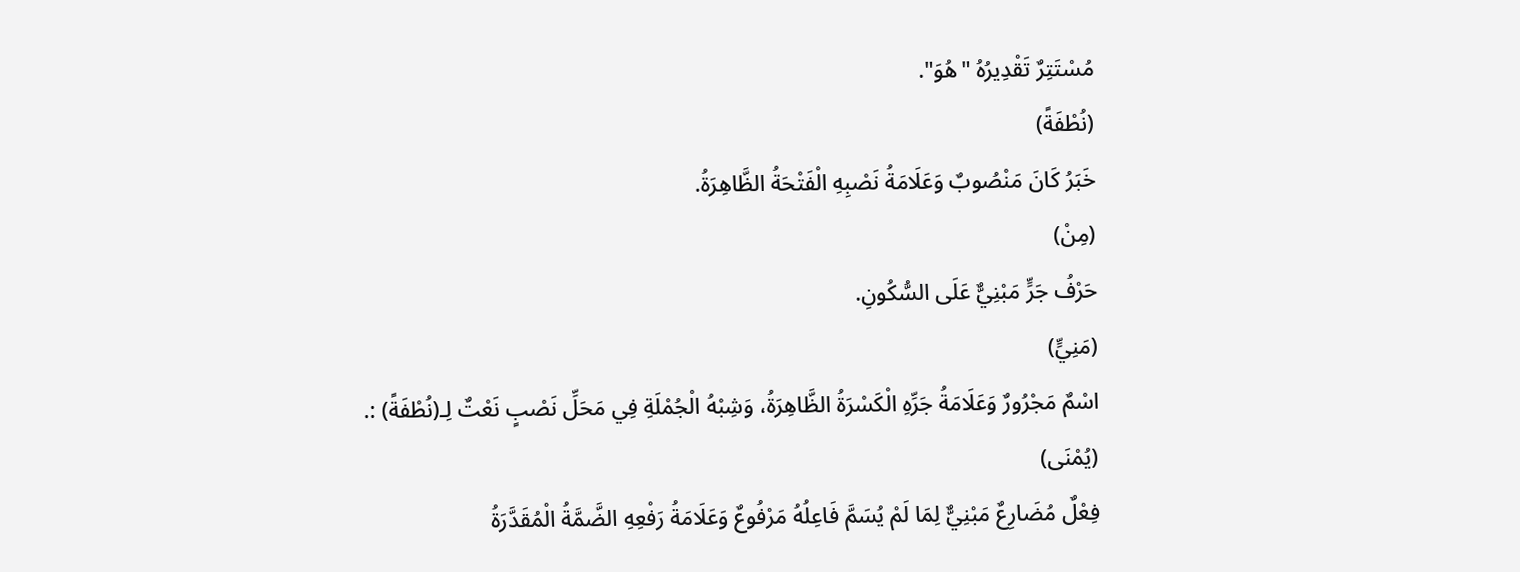مُسْتَتِرٌ تَقْدِيرُهُ "هُوَ".
(نُطْفَةً)
خَبَرُ كَانَ مَنْصُوبٌ وَعَلَامَةُ نَصْبِهِ الْفَتْحَةُ الظَّاهِرَةُ.
(مِنْ)
حَرْفُ جَرٍّ مَبْنِيٌّ عَلَى السُّكُونِ.
(مَنِيٍّ)
اسْمٌ مَجْرُورٌ وَعَلَامَةُ جَرِّهِ الْكَسْرَةُ الظَّاهِرَةُ، وَشِبْهُ الْجُمْلَةِ فِي مَحَلِّ نَصْبٍ نَعْتٌ لِـ(نُطْفَةً) :.
(يُمْنَى)
فِعْلٌ مُضَارِعٌ مَبْنِيٌّ لِمَا لَمْ يُسَمَّ فَاعِلُهُ مَرْفُوعٌ وَعَلَامَةُ رَفْعِهِ الضَّمَّةُ الْمُقَدَّرَةُ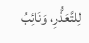لِلتَّعَذُّرِ، وَنَائِبُ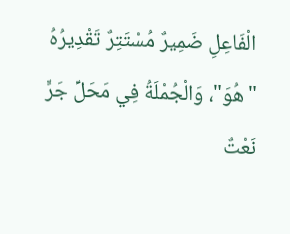الْفَاعِلِ ضَمِيرٌ مُسْتَتِرٌ تَقْدِيرُهُ "هُوَ"، وَالْجُمْلَةُ فِي مَحَلِّ جَرٍّ نَعْتٌ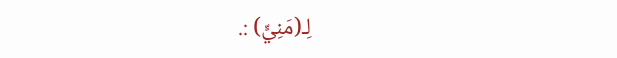لِـ(مَنِيٍّ) :.